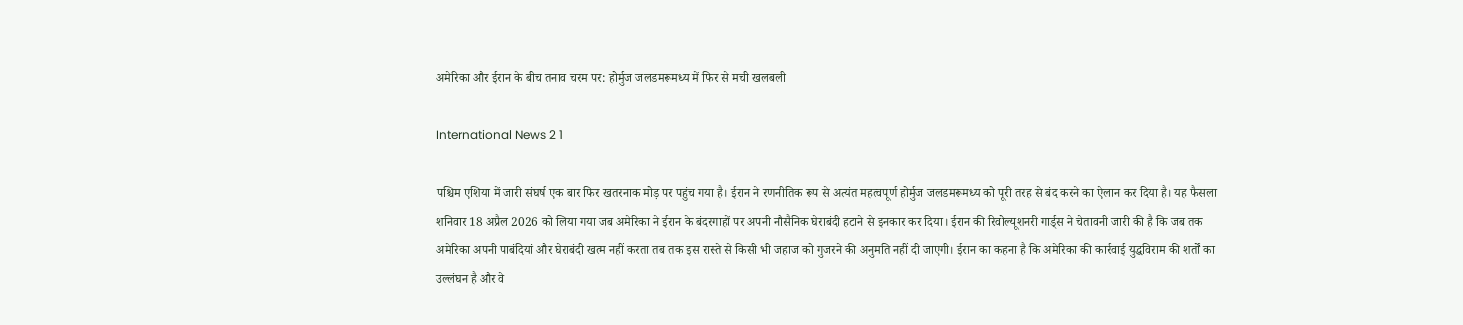अमेरिका और ईरान के बीच तनाव चरम पर: होर्मुज जलडमरूमध्य में फिर से मची खलबली

International News 2 1

पश्चिम एशिया में जारी संघर्ष एक बार फिर खतरनाक मोड़ पर पहुंच गया है। ईरान ने रणनीतिक रूप से अत्यंत महत्वपूर्ण होर्मुज जलडमरूमध्य को पूरी तरह से बंद करने का ऐलान कर दिया है। यह फैसला शनिवार 18 अप्रैल 2026 को लिया गया जब अमेरिका ने ईरान के बंदरगाहों पर अपनी नौसैनिक घेराबंदी हटाने से इनकार कर दिया। ईरान की रिवोल्यूशनरी गार्ड्स ने चेतावनी जारी की है कि जब तक अमेरिका अपनी पाबंदियां और घेराबंदी खत्म नहीं करता तब तक इस रास्ते से किसी भी जहाज को गुजरने की अनुमति नहीं दी जाएगी। ईरान का कहना है कि अमेरिका की कार्रवाई युद्धविराम की शर्तों का उल्लंघन है और वे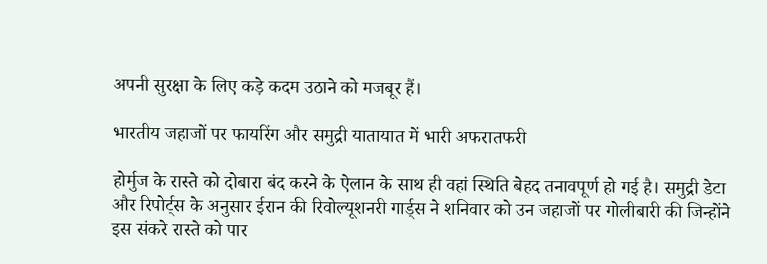अपनी सुरक्षा के लिए कड़े कदम उठाने को मजबूर हैं।

भारतीय जहाजों पर फायरिंग और समुद्री यातायात में भारी अफरातफरी

होर्मुज के रास्ते को दोबारा बंद करने के ऐलान के साथ ही वहां स्थिति बेहद तनावपूर्ण हो गई है। समुद्री डेटा और रिपोर्ट्स के अनुसार ईरान की रिवोल्यूशनरी गार्ड्स ने शनिवार को उन जहाजों पर गोलीबारी की जिन्होंने इस संकरे रास्ते को पार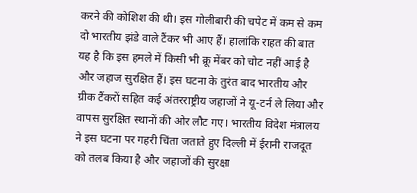करने की कोशिश की थी। इस गोलीबारी की चपेट में कम से कम दो भारतीय झंडे वाले टैंकर भी आए हैं। हालांकि राहत की बात यह है कि इस हमले में किसी भी क्रू मेंबर को चोट नहीं आई है और जहाज सुरक्षित हैं। इस घटना के तुरंत बाद भारतीय और ग्रीक टैंकरों सहित कई अंतरराष्ट्रीय जहाजों ने यू-टर्न ले लिया और वापस सुरक्षित स्थानों की ओर लौट गए। भारतीय विदेश मंत्रालय ने इस घटना पर गहरी चिंता जताते हुए दिल्ली में ईरानी राजदूत को तलब किया है और जहाजों की सुरक्षा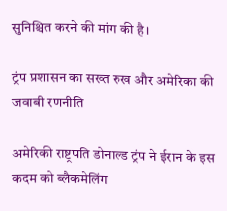सुनिश्चित करने की मांग की है।

ट्रंप प्रशासन का सख्त रुख और अमेरिका की जवाबी रणनीति

अमेरिकी राष्ट्रपति डोनाल्ड ट्रंप ने ईरान के इस कदम को ब्लैकमेलिंग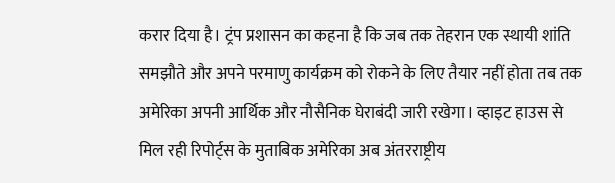करार दिया है। ट्रंप प्रशासन का कहना है कि जब तक तेहरान एक स्थायी शांति समझौते और अपने परमाणु कार्यक्रम को रोकने के लिए तैयार नहीं होता तब तक अमेरिका अपनी आर्थिक और नौसैनिक घेराबंदी जारी रखेगा। व्हाइट हाउस से मिल रही रिपोर्ट्स के मुताबिक अमेरिका अब अंतरराष्ट्रीय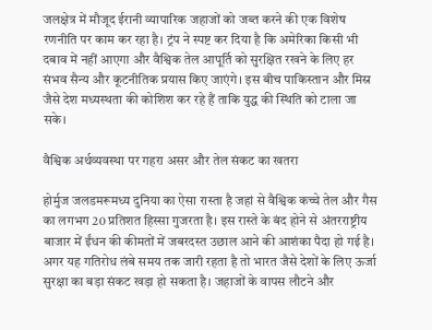जलक्षेत्र में मौजूद ईरानी व्यापारिक जहाजों को जब्त करने की एक विशेष रणनीति पर काम कर रहा है। ट्रंप ने स्पष्ट कर दिया है कि अमेरिका किसी भी दबाव में नहीं आएगा और वैश्विक तेल आपूर्ति को सुरक्षित रखने के लिए हर संभव सैन्य और कूटनीतिक प्रयास किए जाएंगे। इस बीच पाकिस्तान और मिस्र जैसे देश मध्यस्थता की कोशिश कर रहे हैं ताकि युद्ध की स्थिति को टाला जा सके।

वैश्विक अर्थव्यवस्था पर गहरा असर और तेल संकट का खतरा

होर्मुज जलडमरूमध्य दुनिया का ऐसा रास्ता है जहां से वैश्विक कच्चे तेल और गैस का लगभग 20 प्रतिशत हिस्सा गुजरता है। इस रास्ते के बंद होने से अंतरराष्ट्रीय बाजार में ईंधन की कीमतों में जबरदस्त उछाल आने की आशंका पैदा हो गई है। अगर यह गतिरोध लंबे समय तक जारी रहता है तो भारत जैसे देशों के लिए ऊर्जा सुरक्षा का बड़ा संकट खड़ा हो सकता है। जहाजों के वापस लौटने और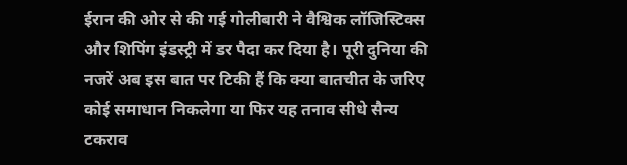ईरान की ओर से की गई गोलीबारी ने वैश्विक लॉजिस्टिक्स और शिपिंग इंडस्ट्री में डर पैदा कर दिया है। पूरी दुनिया की नजरें अब इस बात पर टिकी हैं कि क्या बातचीत के जरिए कोई समाधान निकलेगा या फिर यह तनाव सीधे सैन्य टकराव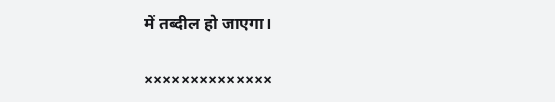में तब्दील हो जाएगा।

××××××××××××××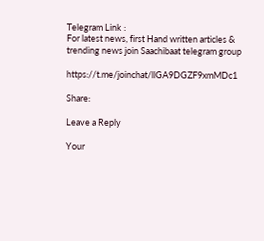Telegram Link :
For latest news, first Hand written articles & trending news join Saachibaat telegram group

https://t.me/joinchat/llGA9DGZF9xmMDc1

Share:

Leave a Reply

Your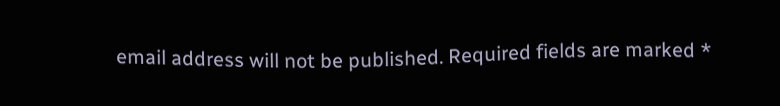email address will not be published. Required fields are marked *